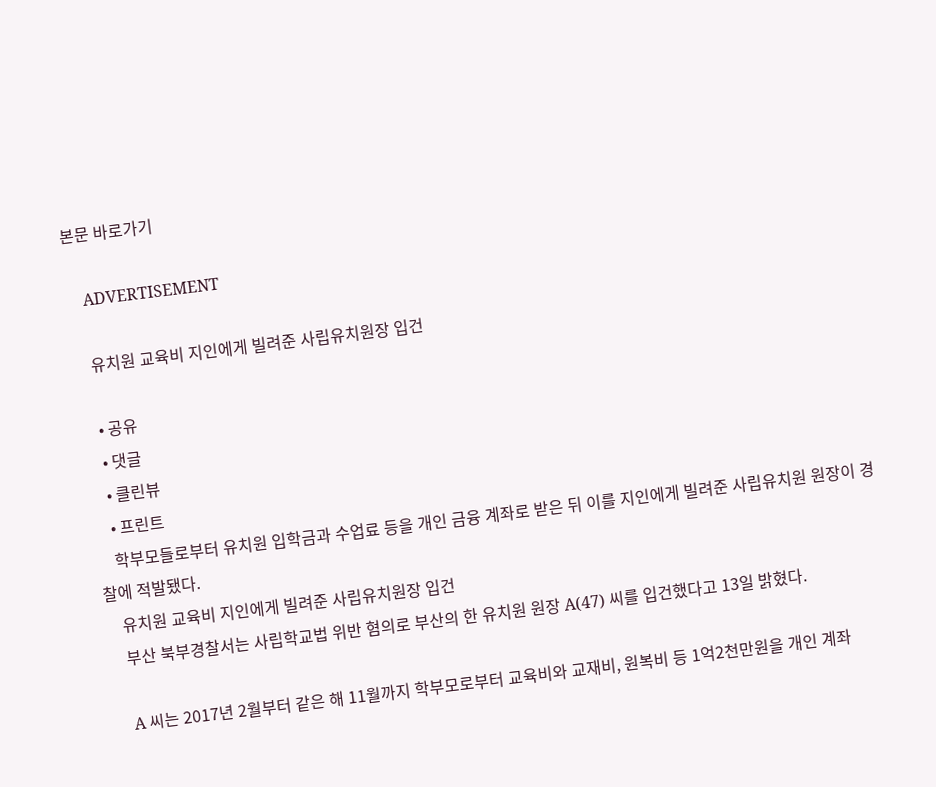본문 바로가기

    ADVERTISEMENT

    유치원 교육비 지인에게 빌려준 사립유치원장 입건

    • 공유
    • 댓글
    • 클린뷰
    • 프린트
    학부모들로부터 유치원 입학금과 수업료 등을 개인 금융 계좌로 받은 뒤 이를 지인에게 빌려준 사립유치원 원장이 경찰에 적발됐다.
    유치원 교육비 지인에게 빌려준 사립유치원장 입건
    부산 북부경찰서는 사립학교법 위반 혐의로 부산의 한 유치원 원장 A(47) 씨를 입건했다고 13일 밝혔다.

    A 씨는 2017년 2월부터 같은 해 11월까지 학부모로부터 교육비와 교재비, 원복비 등 1억2천만원을 개인 계좌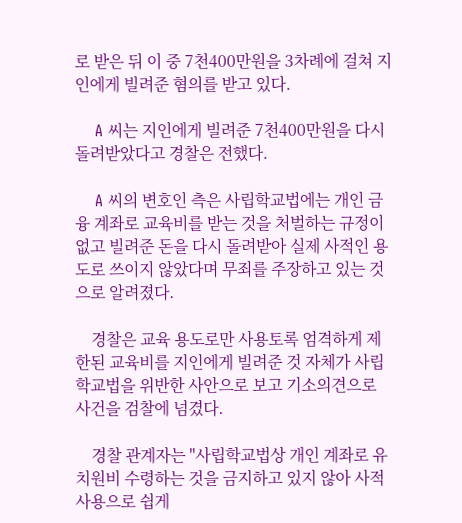로 받은 뒤 이 중 7천400만원을 3차례에 걸쳐 지인에게 빌려준 혐의를 받고 있다.

    A 씨는 지인에게 빌려준 7천400만원을 다시 돌려받았다고 경찰은 전했다.

    A 씨의 변호인 측은 사립학교법에는 개인 금융 계좌로 교육비를 받는 것을 처벌하는 규정이 없고 빌려준 돈을 다시 돌려받아 실제 사적인 용도로 쓰이지 않았다며 무죄를 주장하고 있는 것으로 알려졌다.

    경찰은 교육 용도로만 사용토록 엄격하게 제한된 교육비를 지인에게 빌려준 것 자체가 사립학교법을 위반한 사안으로 보고 기소의견으로 사건을 검찰에 넘겼다.

    경찰 관계자는 "사립학교법상 개인 계좌로 유치원비 수령하는 것을 금지하고 있지 않아 사적 사용으로 쉽게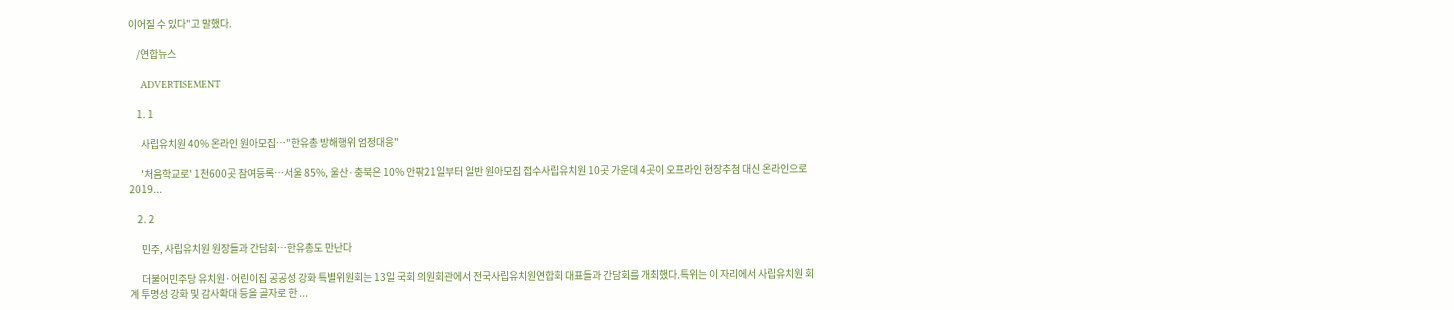이어질 수 있다"고 말했다.

    /연합뉴스

    ADVERTISEMENT

    1. 1

      사립유치원 40% 온라인 원아모집…"한유총 방해행위 엄정대응"

      '처음학교로' 1천600곳 참여등록…서울 85%, 울산·충북은 10% 안팎21일부터 일반 원아모집 접수사립유치원 10곳 가운데 4곳이 오프라인 현장추첨 대신 온라인으로 2019...

    2. 2

      민주, 사립유치원 원장들과 간담회…한유총도 만난다

      더불어민주당 유치원·어린이집 공공성 강화 특별위원회는 13일 국회 의원회관에서 전국사립유치원연합회 대표들과 간담회를 개최했다.특위는 이 자리에서 사립유치원 회계 투명성 강화 및 감사확대 등을 골자로 한 ...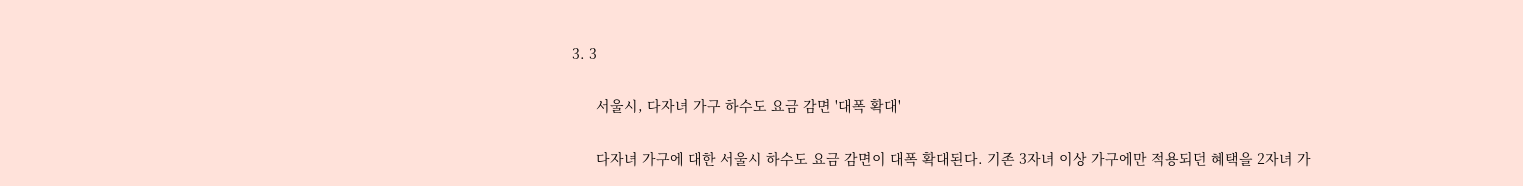3. 3

      서울시, 다자녀 가구 하수도 요금 감면 '대폭 확대'

      다자녀 가구에 대한 서울시 하수도 요금 감면이 대폭 확대된다. 기존 3자녀 이상 가구에만 적용되던 혜택을 2자녀 가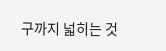구까지 넓히는 것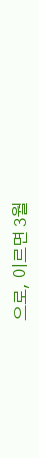으로, 이르면 3월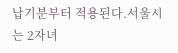납기분부터 적용된다.서울시는 2자녀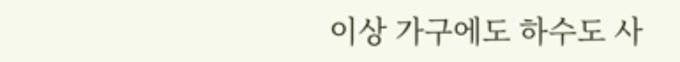이상 가구에도 하수도 사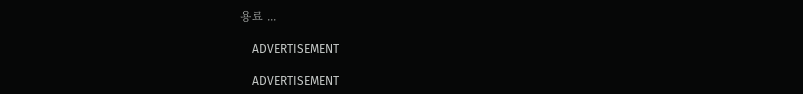용료 ...

    ADVERTISEMENT

    ADVERTISEMENT